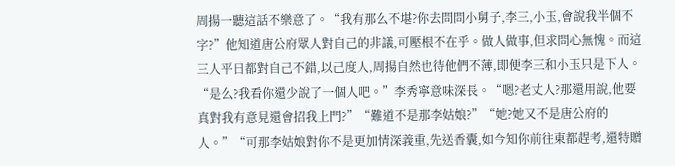周揚一聽這話不樂意了。“我有那么不堪?你去問問小舅子,李三,小玉,會說我半個不字?”他知道唐公府眾人對自己的非議,可壓根不在乎。做人做事,但求問心無愧。而這三人平日都對自己不錯,以己度人,周揚自然也待他們不薄,即便李三和小玉只是下人。“是么?我看你還少說了一個人吧。”李秀寧意味深長。“嗯?老丈人?那還用說,他要真對我有意見還會招我上門?”“難道不是那李姑娘?”“她?她又不是唐公府的人。”“可那李姑娘對你不是更加情深義重,先送香囊,如今知你前往東都趕考,還特贈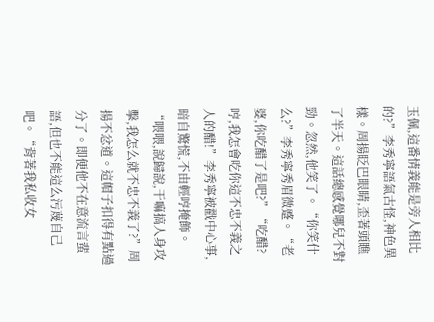玉佩,這番情義能是旁人相比的?”李秀寧語氣古怪,神色異樣。周揚眨巴眼睛,歪著頭瞧了半天。這話總感覺哪兒不對勁。忽然,他笑了。“你笑什么?”李秀寧秀眉微蹙。“老婆,你吃醋了是吧?”“吃醋?哼,我怎會吃你這不忠不義之人的醋!”李秀寧被戳中心事,暗自驚慌,不由輕哼掩飾。“喂喂,說歸說,干嘛搞人身攻擊,我怎么就不忠不義了?”周揚不忿道。這帽子扣得有點過分了。即便他不在意流言蜚語,但也不能這么污蔑自己吧。“背著我私收女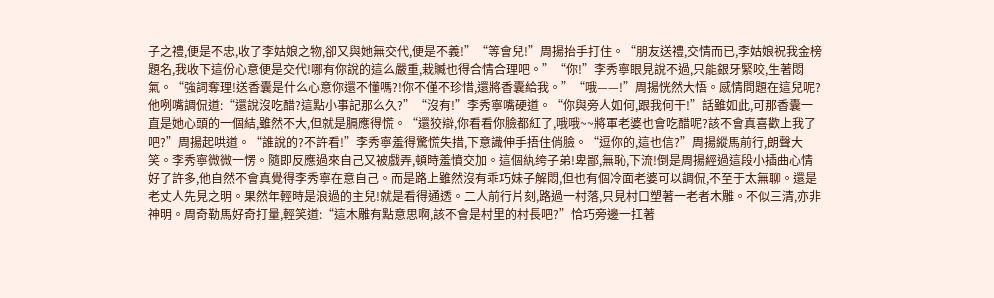子之禮,便是不忠,收了李姑娘之物,卻又與她無交代,便是不義!”“等會兒!”周揚抬手打住。“朋友送禮,交情而已,李姑娘祝我金榜題名,我收下這份心意便是交代!哪有你說的這么嚴重,栽贓也得合情合理吧。”“你!”李秀寧眼見說不過,只能銀牙緊咬,生著悶氣。“強詞奪理!送香囊是什么心意你還不懂嗎?!你不僅不珍惜,還將香囊給我。”“哦——!”周揚恍然大悟。感情問題在這兒呢?他咧嘴調侃道:“還說沒吃醋?這點小事記那么久?”“沒有!”李秀寧嘴硬道。“你與旁人如何,跟我何干!”話雖如此,可那香囊一直是她心頭的一個結,雖然不大,但就是膈應得慌。“還狡辯,你看看你臉都紅了,哦哦~~將軍老婆也會吃醋呢?該不會真喜歡上我了吧?”周揚起哄道。“誰說的?不許看!”李秀寧羞得驚慌失措,下意識伸手捂住俏臉。“逗你的,這也信?”周揚縱馬前行,朗聲大笑。李秀寧微微一愣。隨即反應過來自己又被戲弄,頓時羞憤交加。這個紈绔子弟!卑鄙,無恥,下流!倒是周揚經過這段小插曲心情好了許多,他自然不會真覺得李秀寧在意自己。而是路上雖然沒有乖巧妹子解悶,但也有個冷面老婆可以調侃,不至于太無聊。還是老丈人先見之明。果然年輕時是浪過的主兒!就是看得通透。二人前行片刻,路過一村落,只見村口塑著一老者木雕。不似三清,亦非神明。周奇勒馬好奇打量,輕笑道:“這木雕有點意思啊,該不會是村里的村長吧?”恰巧旁邊一扛著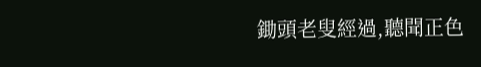鋤頭老叟經過,聽聞正色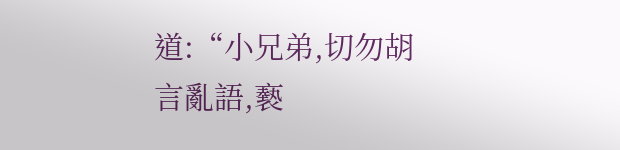道:“小兄弟,切勿胡言亂語,褻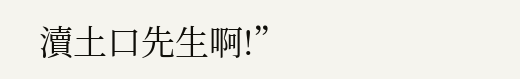瀆土口先生啊!”